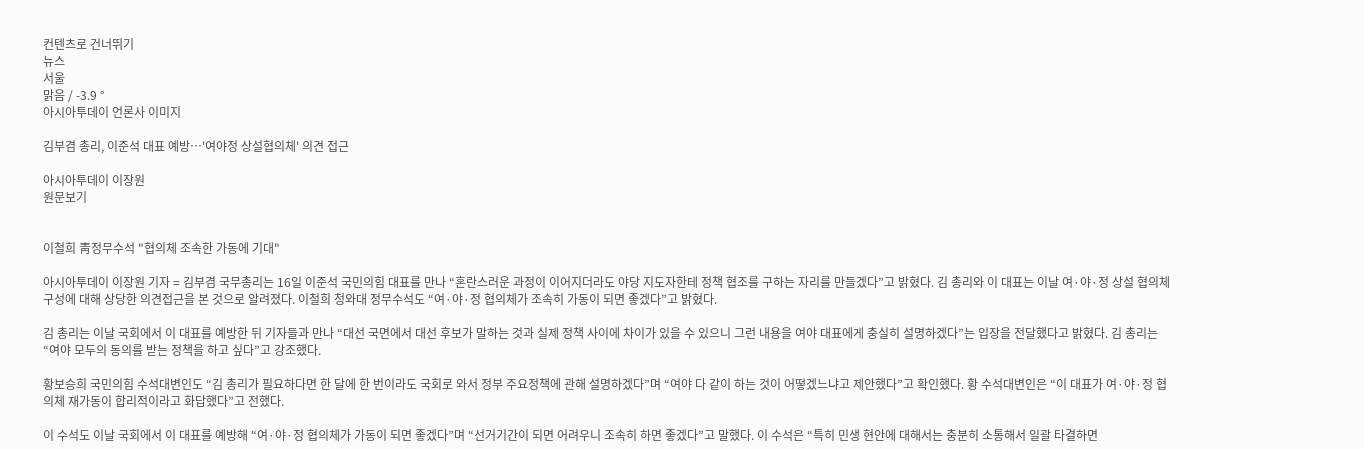컨텐츠로 건너뛰기
뉴스
서울
맑음 / -3.9 °
아시아투데이 언론사 이미지

김부겸 총리, 이준석 대표 예방…'여야정 상설협의체' 의견 접근

아시아투데이 이장원
원문보기


이철희 靑정무수석 "협의체 조속한 가동에 기대"

아시아투데이 이장원 기자 = 김부겸 국무총리는 16일 이준석 국민의힘 대표를 만나 “혼란스러운 과정이 이어지더라도 야당 지도자한테 정책 협조를 구하는 자리를 만들겠다”고 밝혔다. 김 총리와 이 대표는 이날 여·야·정 상설 협의체 구성에 대해 상당한 의견접근을 본 것으로 알려졌다. 이철희 청와대 정무수석도 “여·야·정 협의체가 조속히 가동이 되면 좋겠다”고 밝혔다.

김 총리는 이날 국회에서 이 대표를 예방한 뒤 기자들과 만나 “대선 국면에서 대선 후보가 말하는 것과 실제 정책 사이에 차이가 있을 수 있으니 그런 내용을 여야 대표에게 충실히 설명하겠다”는 입장을 전달했다고 밝혔다. 김 총리는 “여야 모두의 동의를 받는 정책을 하고 싶다”고 강조했다.

황보승희 국민의힘 수석대변인도 “김 총리가 필요하다면 한 달에 한 번이라도 국회로 와서 정부 주요정책에 관해 설명하겠다”며 “여야 다 같이 하는 것이 어떻겠느냐고 제안했다”고 확인했다. 황 수석대변인은 “이 대표가 여·야·정 협의체 재가동이 합리적이라고 화답했다”고 전했다.

이 수석도 이날 국회에서 이 대표를 예방해 “여·야·정 협의체가 가동이 되면 좋겠다”며 “선거기간이 되면 어려우니 조속히 하면 좋겠다”고 말했다. 이 수석은 “특히 민생 현안에 대해서는 충분히 소통해서 일괄 타결하면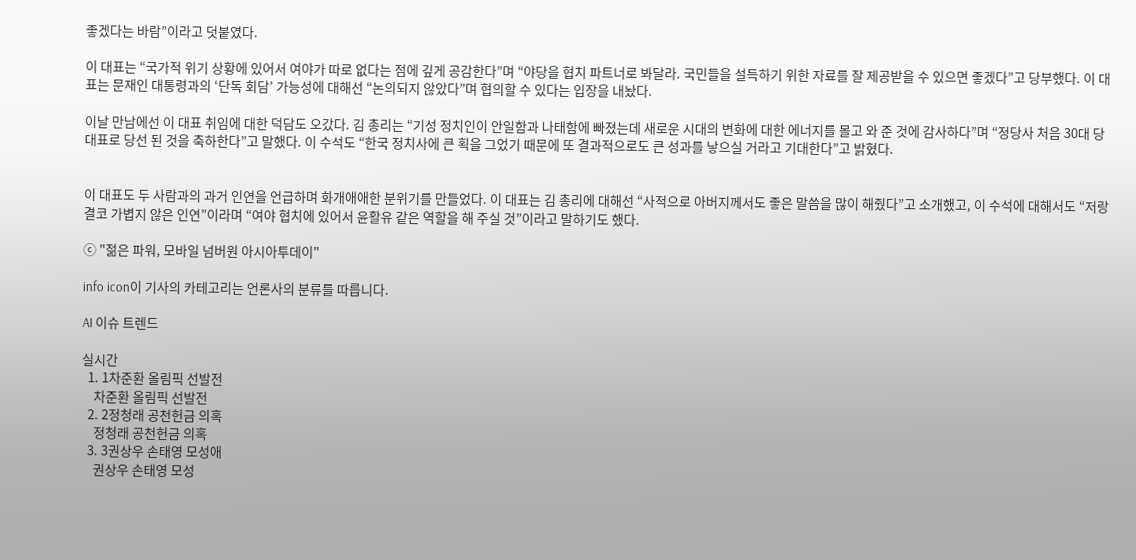좋겠다는 바람”이라고 덧붙였다.

이 대표는 “국가적 위기 상황에 있어서 여야가 따로 없다는 점에 깊게 공감한다”며 “야당을 협치 파트너로 봐달라. 국민들을 설득하기 위한 자료를 잘 제공받을 수 있으면 좋겠다”고 당부했다. 이 대표는 문재인 대통령과의 ‘단독 회담’ 가능성에 대해선 “논의되지 않았다”며 협의할 수 있다는 입장을 내놨다.

이날 만남에선 이 대표 취임에 대한 덕담도 오갔다. 김 총리는 “기성 정치인이 안일함과 나태함에 빠졌는데 새로운 시대의 변화에 대한 에너지를 몰고 와 준 것에 감사하다”며 “정당사 처음 30대 당대표로 당선 된 것을 축하한다”고 말했다. 이 수석도 “한국 정치사에 큰 획을 그었기 때문에 또 결과적으로도 큰 성과를 낳으실 거라고 기대한다”고 밝혔다.


이 대표도 두 사람과의 과거 인연을 언급하며 화개애애한 분위기를 만들었다. 이 대표는 김 총리에 대해선 “사적으로 아버지께서도 좋은 말씀을 많이 해줬다”고 소개했고, 이 수석에 대해서도 “저랑 결코 가볍지 않은 인연”이라며 “여야 협치에 있어서 윤활유 같은 역할을 해 주실 것”이라고 말하기도 했다.

ⓒ "젊은 파워, 모바일 넘버원 아시아투데이"

info icon이 기사의 카테고리는 언론사의 분류를 따릅니다.

AI 이슈 트렌드

실시간
  1. 1차준환 올림픽 선발전
    차준환 올림픽 선발전
  2. 2정청래 공천헌금 의혹
    정청래 공천헌금 의혹
  3. 3권상우 손태영 모성애
    권상우 손태영 모성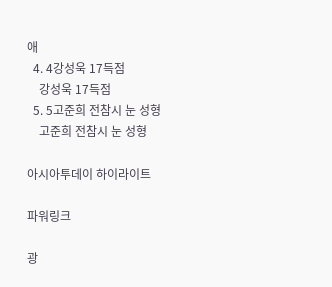애
  4. 4강성욱 17득점
    강성욱 17득점
  5. 5고준희 전참시 눈 성형
    고준희 전참시 눈 성형

아시아투데이 하이라이트

파워링크

광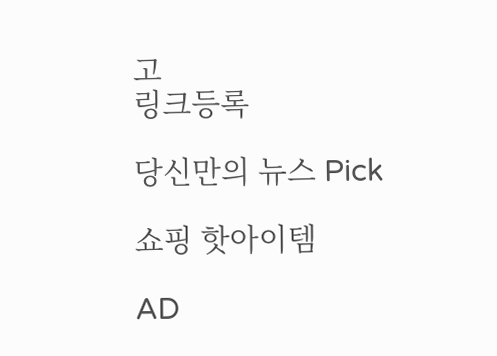고
링크등록

당신만의 뉴스 Pick

쇼핑 핫아이템

AD